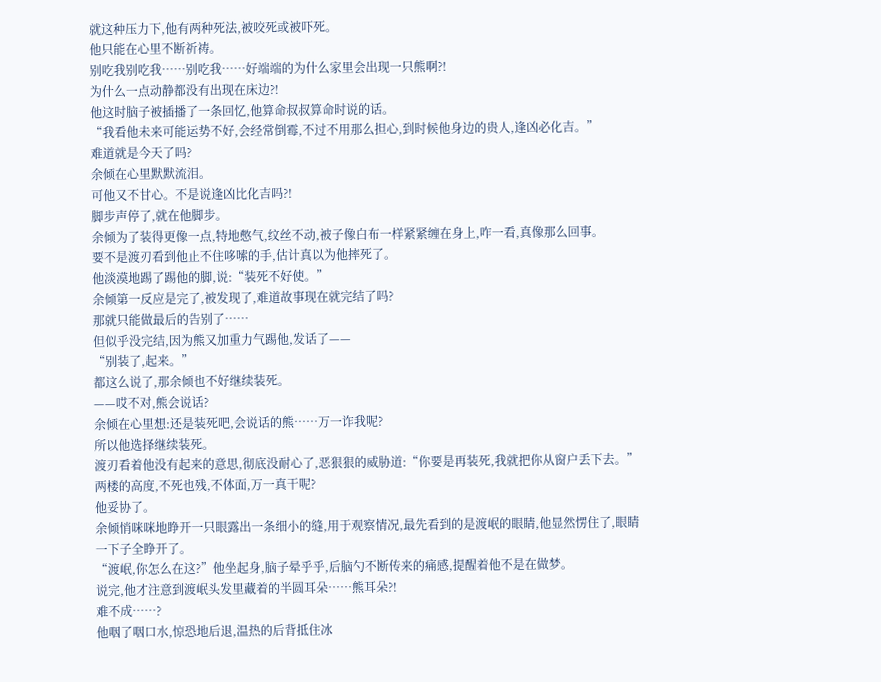就这种压力下,他有两种死法,被咬死或被吓死。
他只能在心里不断祈祷。
别吃我别吃我……别吃我……好端端的为什么家里会出现一只熊啊?!
为什么一点动静都没有出现在床边?!
他这时脑子被插播了一条回忆,他算命叔叔算命时说的话。
“我看他未来可能运势不好,会经常倒霉,不过不用那么担心,到时候他身边的贵人,逢凶必化吉。”
难道就是今天了吗?
余倾在心里默默流泪。
可他又不甘心。不是说逢凶比化吉吗?!
脚步声停了,就在他脚步。
余倾为了装得更像一点,特地憋气,纹丝不动,被子像白布一样紧紧缠在身上,咋一看,真像那么回事。
要不是渡刃看到他止不住哆嗦的手,估计真以为他摔死了。
他淡漠地踢了踢他的脚,说:“装死不好使。”
余倾第一反应是完了,被发现了,难道故事现在就完结了吗?
那就只能做最后的告别了……
但似乎没完结,因为熊又加重力气踢他,发话了——
“别装了,起来。”
都这么说了,那余倾也不好继续装死。
——哎不对,熊会说话?
余倾在心里想:还是装死吧,会说话的熊……万一诈我呢?
所以他选择继续装死。
渡刃看着他没有起来的意思,彻底没耐心了,恶狠狠的威胁道:“你要是再装死,我就把你从窗户丢下去。”
两楼的高度,不死也残,不体面,万一真干呢?
他妥协了。
余倾悄咪咪地睁开一只眼露出一条细小的缝,用于观察情况,最先看到的是渡岷的眼睛,他显然愣住了,眼睛一下子全睁开了。
“渡岷,你怎么在这?”他坐起身,脑子晕乎乎,后脑勺不断传来的痛感,提醒着他不是在做梦。
说完,他才注意到渡岷头发里藏着的半圆耳朵……熊耳朵?!
难不成……?
他咽了咽口水,惊恐地后退,温热的后背抵住冰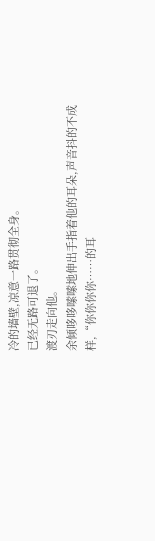冷的墙壁,凉意一路贯彻全身。
已经无路可退了。
渡刃走向他。
余倾哆哆嗦嗦地伸出手指着他的耳朵,声音抖的不成样,“你你你你……的耳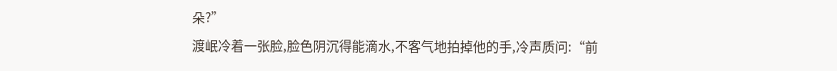朵?”
渡岷冷着一张脸,脸色阴沉得能滴水,不客气地拍掉他的手,冷声质问:“前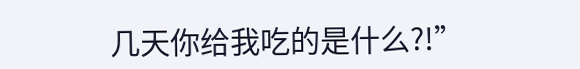几天你给我吃的是什么?!”